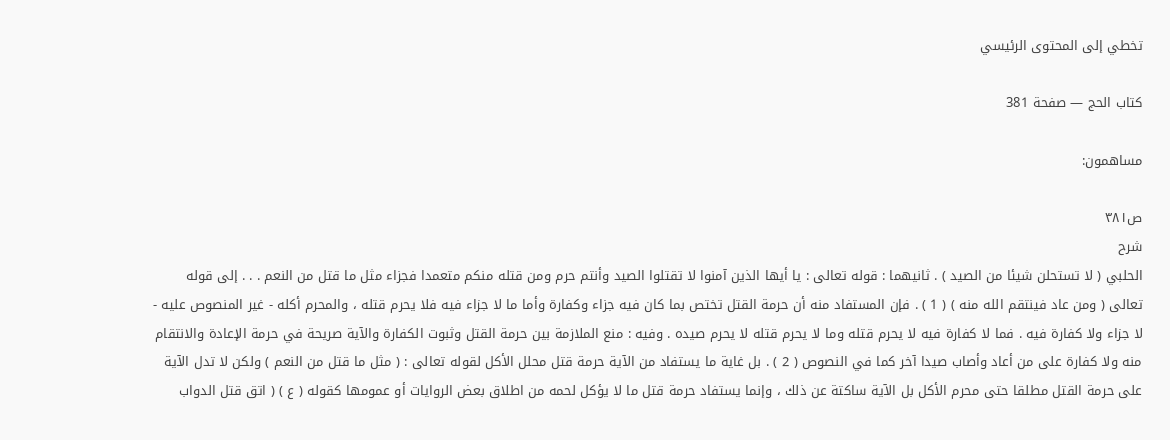تخطي إلى المحتوى الرئيسي

كتاب الحج — صفحة 381

مساهمون:

ص٣٨١
شرح
الحلبي ( لا تستحلن شيئا من الصيد ) . ثانيهما : قوله تعالى : يا أيها الذين آمنوا لا تقتلوا الصيد وأنتم حرم ومن قتله منكم متعمدا فجزاء مثل ما قتل من النعم . . . إلى قوله تعالى ( ومن عاد فينتقم الله منه ) ( 1 ) . فإن المستفاد منه أن حرمة القتل تختص بما كان فيه جزاء وكفارة وأما ما لا جزاء فيه فلا يحرم قتله ، والمحرم أكله - غير المنصوص عليه - لا جزاء ولا كفارة فيه . فما لا كفارة فيه لا يحرم قتله وما لا يحرم قتله لا يحرم صيده . وفيه : منع الملازمة بين حرمة القتل وثبوت الكفارة والآية صريحة في حرمة الإعادة والانتقام منه ولا كفارة على من أعاد وأصاب صيدا آخر كما في النصوص ( 2 ) . بل غاية ما يستفاد من الآية حرمة قتل محلل الأكل لقوله تعالى : ( مثل ما قتل من النعم ) ولكن لا تدل الآية على حرمة القتل مطلقا حتى محرم الأكل بل الآية ساكتة عن ذلك ، وإنما يستفاد حرمة قتل ما لا يؤكل لحمه من اطلاق بعض الروايات أو عمومها كقوله ( ع ) ( اتق قتل الدواب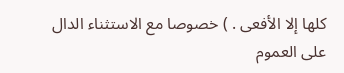كلها إلا الأفعى . ) خصوصا مع الاستثناء الدال على العموم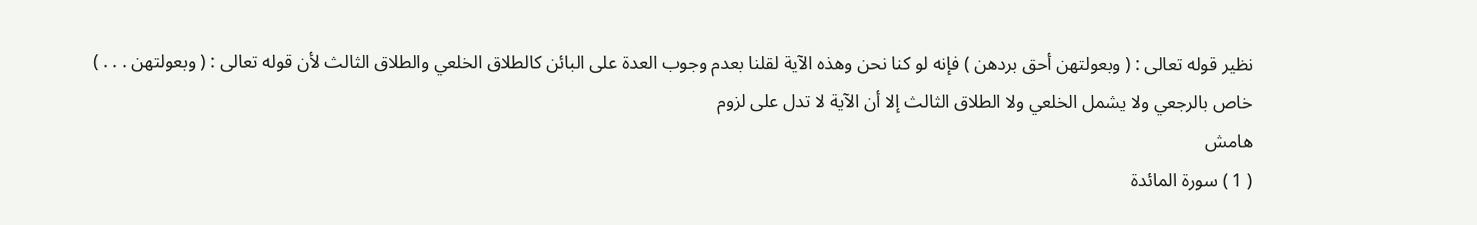نظير قوله تعالى : ( وبعولتهن أحق بردهن ) فإنه لو كنا نحن وهذه الآية لقلنا بعدم وجوب العدة على البائن كالطلاق الخلعي والطلاق الثالث لأن قوله تعالى : ( وبعولتهن . . . ) خاص بالرجعي ولا يشمل الخلعي ولا الطلاق الثالث إلا أن الآية لا تدل على لزوم
هامش
( 1 ) سورة المائدة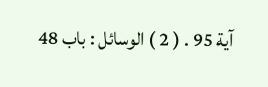آية 95 . ( 2 ) الوسائل : باب 48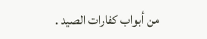من أبواب كفارات الصيد .